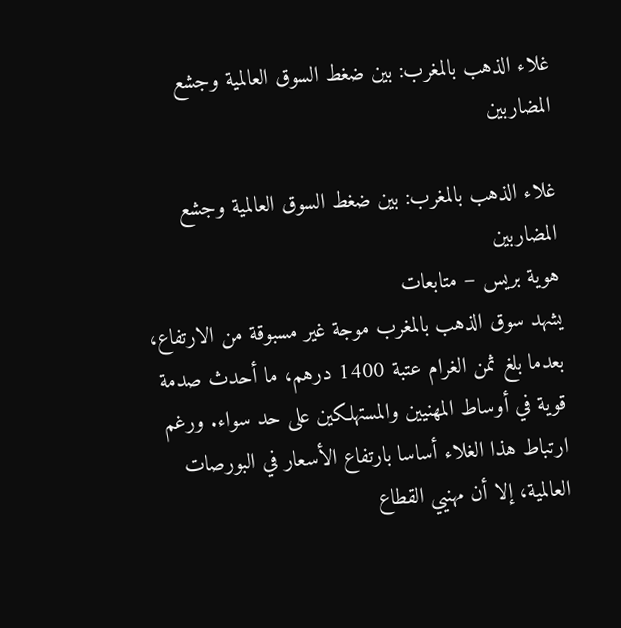غلاء الذهب بالمغرب: بين ضغط السوق العالمية وجشع المضاربين

غلاء الذهب بالمغرب: بين ضغط السوق العالمية وجشع المضاربين
هوية بريس – متابعات
يشهد سوق الذهب بالمغرب موجة غير مسبوقة من الارتفاع، بعدما بلغ ثمن الغرام عتبة 1400 درهم، ما أحدث صدمة قوية في أوساط المهنيين والمستهلكين على حد سواء. ورغم ارتباط هذا الغلاء أساسا بارتفاع الأسعار في البورصات العالمية، إلا أن مهنيي القطاع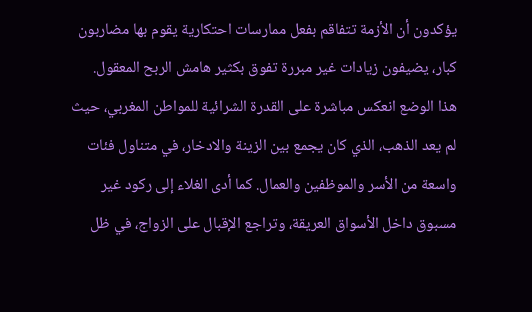يؤكدون أن الأزمة تتفاقم بفعل ممارسات احتكارية يقوم بها مضاربون كبار، يضيفون زيادات غير مبررة تفوق بكثير هامش الربح المعقول.
هذا الوضع انعكس مباشرة على القدرة الشرائية للمواطن المغربي، حيث لم يعد الذهب، الذي كان يجمع بين الزينة والادخار، في متناول فئات واسعة من الأسر والموظفين والعمال. كما أدى الغلاء إلى ركود غير مسبوق داخل الأسواق العريقة، وتراجع الإقبال على الزواج، في ظل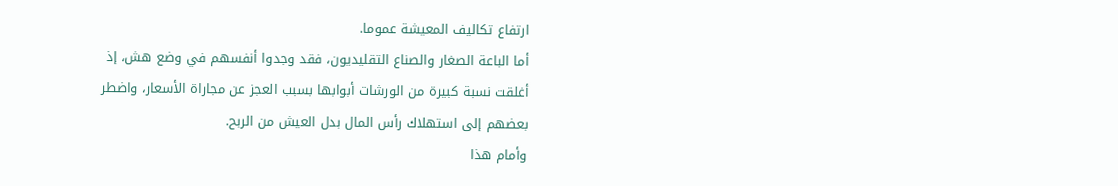ارتفاع تكاليف المعيشة عموما.
أما الباعة الصغار والصناع التقليديون، فقد وجدوا أنفسهم في وضع هش، إذ أغلقت نسبة كبيرة من الورشات أبوابها بسبب العجز عن مجاراة الأسعار، واضطر بعضهم إلى استهلاك رأس المال بدل العيش من الربح.
وأمام هذا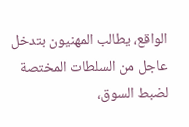الواقع، يطالب المهنيون بتدخل عاجل من السلطات المختصة لضبط السوق،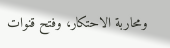ومحاربة الاحتكار، وفتح قنوات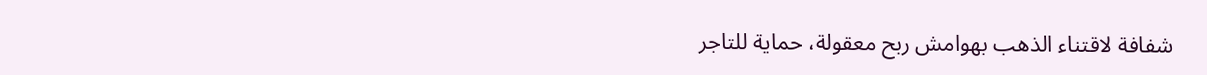شفافة لاقتناء الذهب بهوامش ربح معقولة، حماية للتاجر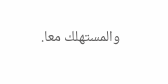والمستهلك معا.